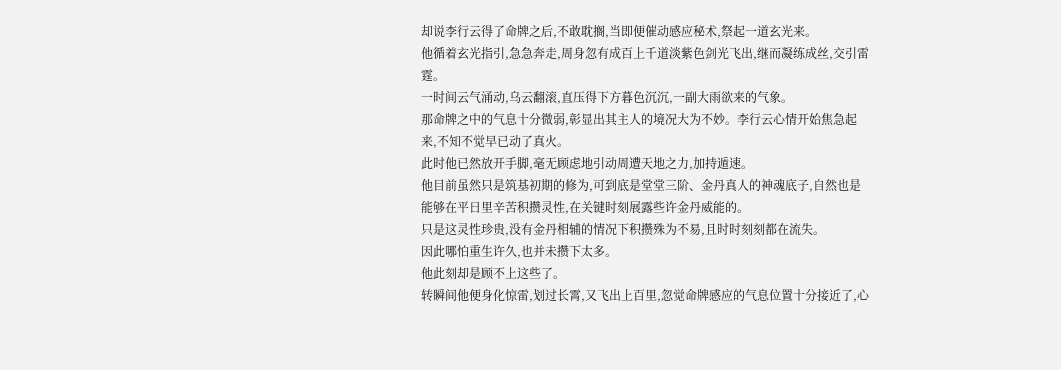却说李行云得了命牌之后,不敢耽搁,当即便催动感应秘术,祭起一道玄光来。
他循着玄光指引,急急奔走,周身忽有成百上千道淡紫色剑光飞出,继而凝练成丝,交引雷霆。
一时间云气涌动,乌云翻滚,直压得下方暮色沉沉,一副大雨欲来的气象。
那命牌之中的气息十分微弱,彰显出其主人的境况大为不妙。李行云心情开始焦急起来,不知不觉早已动了真火。
此时他已然放开手脚,毫无顾虑地引动周遭天地之力,加持遁速。
他目前虽然只是筑基初期的修为,可到底是堂堂三阶、金丹真人的神魂底子,自然也是能够在平日里辛苦积攒灵性,在关键时刻展露些许金丹威能的。
只是这灵性珍贵,没有金丹相辅的情况下积攒殊为不易,且时时刻刻都在流失。
因此哪怕重生许久,也并未攒下太多。
他此刻却是顾不上这些了。
转瞬间他便身化惊雷,划过长霄,又飞出上百里,忽觉命牌感应的气息位置十分接近了,心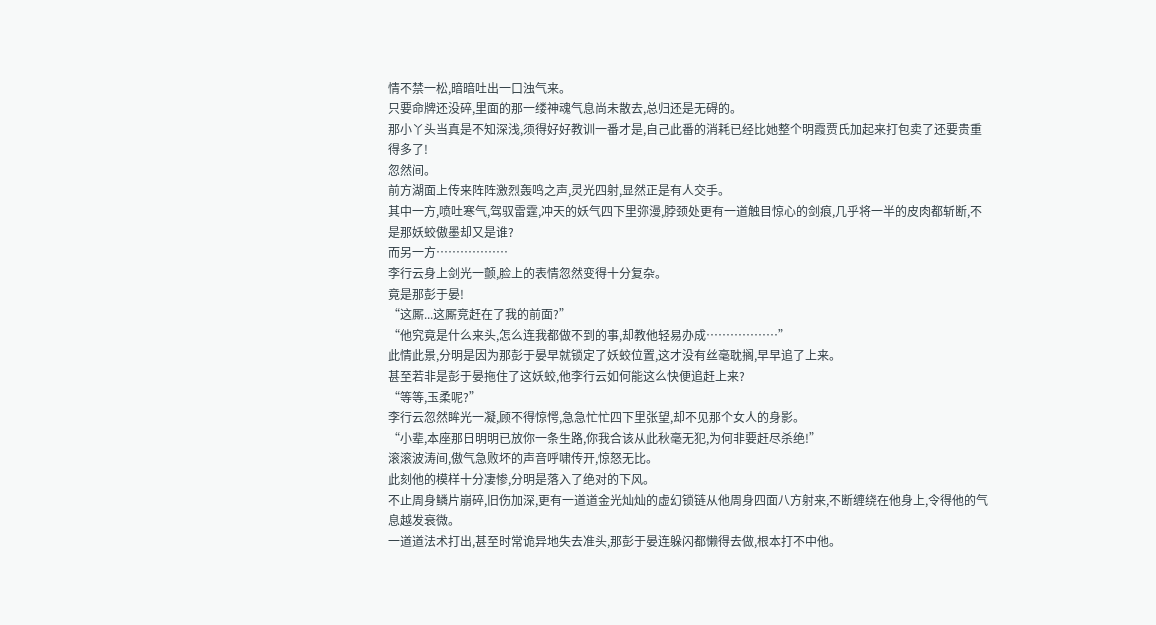情不禁一松,暗暗吐出一口浊气来。
只要命牌还没碎,里面的那一缕神魂气息尚未散去,总归还是无碍的。
那小丫头当真是不知深浅,须得好好教训一番才是,自己此番的消耗已经比她整个明霞贾氏加起来打包卖了还要贵重得多了!
忽然间。
前方湖面上传来阵阵激烈轰鸣之声,灵光四射,显然正是有人交手。
其中一方,喷吐寒气,驾驭雷霆,冲天的妖气四下里弥漫,脖颈处更有一道触目惊心的剑痕,几乎将一半的皮肉都斩断,不是那妖蛟傲墨却又是谁?
而另一方………………
李行云身上剑光一颤,脸上的表情忽然变得十分复杂。
竟是那彭于晏!
“这厮...这厮竞赶在了我的前面?”
“他究竟是什么来头,怎么连我都做不到的事,却教他轻易办成………………”
此情此景,分明是因为那彭于晏早就锁定了妖蛟位置,这才没有丝毫耽搁,早早追了上来。
甚至若非是彭于晏拖住了这妖蛟,他李行云如何能这么快便追赶上来?
“等等,玉柔呢?”
李行云忽然眸光一凝,顾不得惊愕,急急忙忙四下里张望,却不见那个女人的身影。
“小辈,本座那日明明已放你一条生路,你我合该从此秋毫无犯,为何非要赶尽杀绝!”
滚滚波涛间,傲气急败坏的声音呼啸传开,惊怒无比。
此刻他的模样十分凄惨,分明是落入了绝对的下风。
不止周身鳞片崩碎,旧伤加深,更有一道道金光灿灿的虚幻锁链从他周身四面八方射来,不断缠绕在他身上,令得他的气息越发衰微。
一道道法术打出,甚至时常诡异地失去准头,那彭于晏连躲闪都懒得去做,根本打不中他。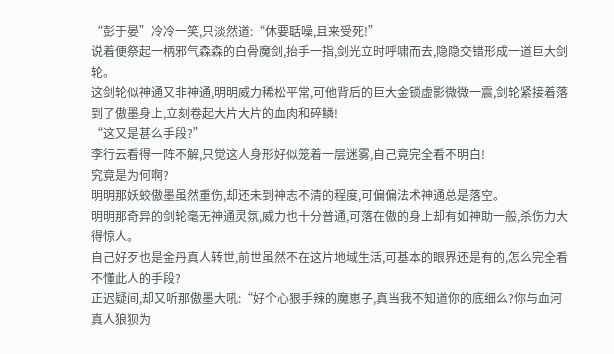“彭于晏”冷冷一笑,只淡然道:“休要聒噪,且来受死!”
说着便祭起一柄邪气森森的白骨魔剑,抬手一指,剑光立时呼啸而去,隐隐交错形成一道巨大剑轮。
这剑轮似神通又非神通,明明威力稀松平常,可他背后的巨大金锁虚影微微一震,剑轮紧接着落到了傲墨身上,立刻卷起大片大片的血肉和碎鳞!
“这又是甚么手段?”
李行云看得一阵不解,只觉这人身形好似笼着一层迷雾,自己竟完全看不明白!
究竟是为何啊?
明明那妖蛟傲墨虽然重伤,却还未到神志不清的程度,可偏偏法术神通总是落空。
明明那奇异的剑轮毫无神通灵氛,威力也十分普通,可落在傲的身上却有如神助一般,杀伤力大得惊人。
自己好歹也是金丹真人转世,前世虽然不在这片地域生活,可基本的眼界还是有的,怎么完全看不懂此人的手段?
正迟疑间,却又听那傲墨大吼:“好个心狠手辣的魔崽子,真当我不知道你的底细么?你与血河真人狼狈为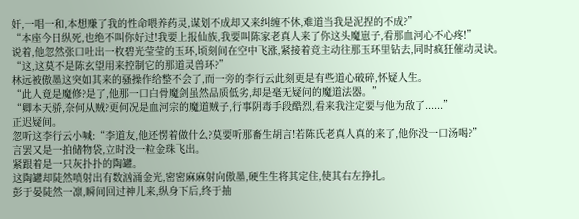奸,一唱一和,本想赚了我的性命喂养药灵,谋划不成却又来纠缠不休,难道当我是泥捏的不成?”
“本座今日纵死,也绝不叫你好过!我要上报仙族,我要叫陈家老真人来了你这头魔崽子,看那血河心不心疼!”
说着,他忽然张口吐出一枚碧光莹莹的玉环,顷刻间在空中飞涨,紧接着竞主动往那玉环里钻去,同时疯狂催动灵诀。
“这,这莫不是陈玄望用来控制它的那道灵兽环?”
林远被傲墨这突如其来的骚操作给整不会了,而一旁的李行云此刻更是有些道心破碎,怀疑人生。
“此人竟是魔修?是了,他那一口白骨魔剑虽然品质低劣,却是毫无疑问的魔道法器。”
“卿本天骄,奈何从贼?更何况是血河宗的魔道贼子,行事阴毒手段酷烈,看来我注定要与他为敌了......”
正迟疑间。
忽听这李行云小喊:“李道友,他还愣着做什么?莫要听那畜生胡言!若陈氏老真人真的来了,他你没一口汤喝?”
言罢又是一拍储物袋,立时没一粒金珠飞出。
紧跟着是一只灰扑扑的陶罐。
这陶罐却陡然喷射出有数汹涌金光,密密麻麻射向傲墨,硬生生将其定住,使其右左挣扎。
彭于晏陡然一凛,瞬间回过神儿来,纵身下后,终于抽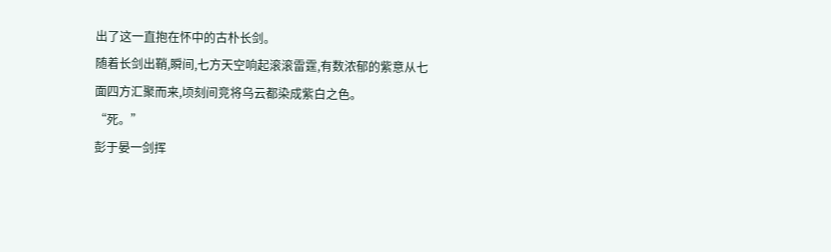出了这一直抱在怀中的古朴长剑。
随着长剑出鞘,瞬间,七方天空响起滚滚雷霆,有数浓郁的紫意从七面四方汇聚而来,顷刻间竞将乌云都染成紫白之色。
“死。”
彭于晏一剑挥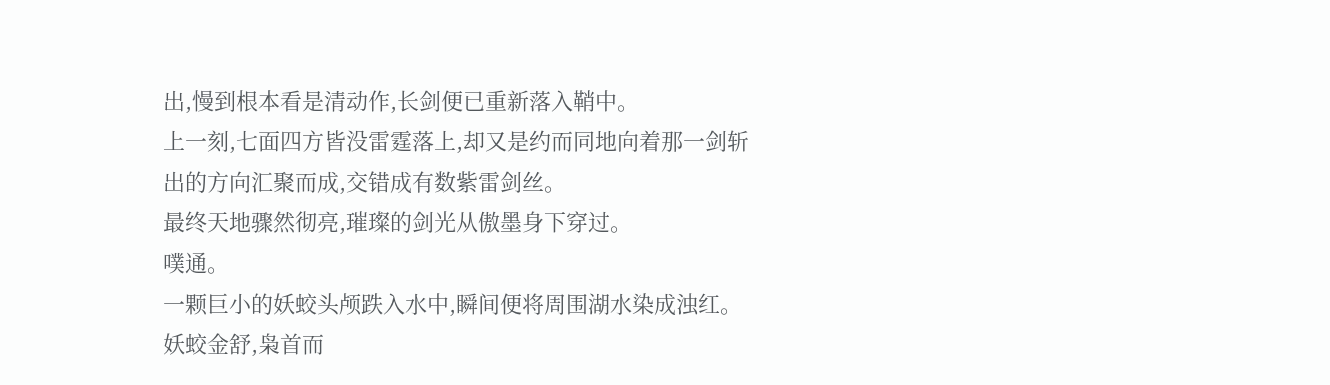出,慢到根本看是清动作,长剑便已重新落入鞘中。
上一刻,七面四方皆没雷霆落上,却又是约而同地向着那一剑斩出的方向汇聚而成,交错成有数紫雷剑丝。
最终天地骤然彻亮,璀璨的剑光从傲墨身下穿过。
噗通。
一颗巨小的妖蛟头颅跌入水中,瞬间便将周围湖水染成浊红。
妖蛟金舒,枭首而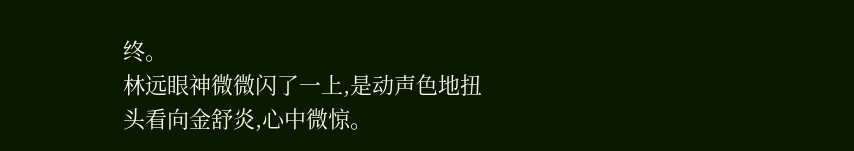终。
林远眼神微微闪了一上,是动声色地扭头看向金舒炎,心中微惊。